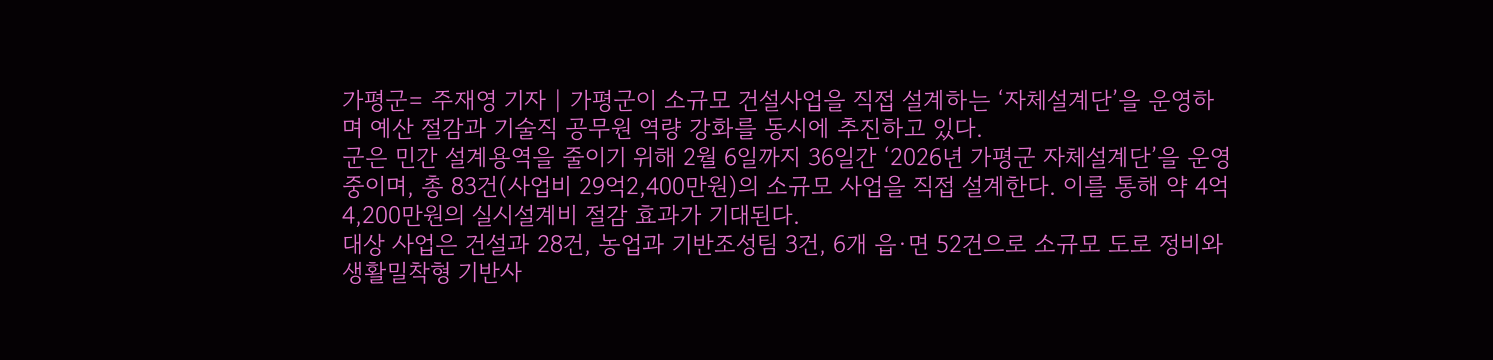가평군= 주재영 기자 | 가평군이 소규모 건설사업을 직접 설계하는 ‘자체설계단’을 운영하며 예산 절감과 기술직 공무원 역량 강화를 동시에 추진하고 있다.
군은 민간 설계용역을 줄이기 위해 2월 6일까지 36일간 ‘2026년 가평군 자체설계단’을 운영 중이며, 총 83건(사업비 29억2,400만원)의 소규모 사업을 직접 설계한다. 이를 통해 약 4억4,200만원의 실시설계비 절감 효과가 기대된다.
대상 사업은 건설과 28건, 농업과 기반조성팀 3건, 6개 읍·면 52건으로 소규모 도로 정비와 생활밀착형 기반사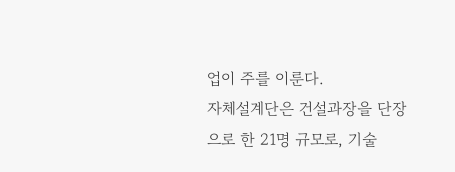업이 주를 이룬다.
자체설계단은 건설과장을 단장으로 한 21명 규모로, 기술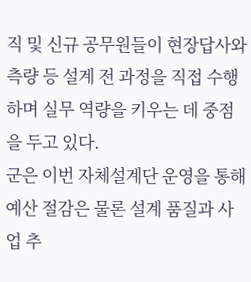직 및 신규 공무원들이 현장답사와 측량 등 설계 전 과정을 직접 수행하며 실무 역량을 키우는 데 중점을 두고 있다.
군은 이번 자체설계단 운영을 통해 예산 절감은 물론 설계 품질과 사업 추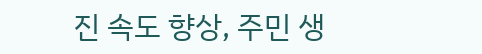진 속도 향상, 주민 생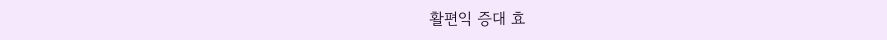활편익 증대 효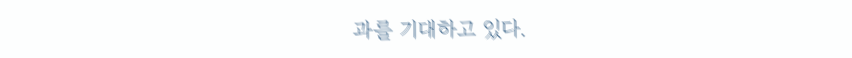과를 기대하고 있다.